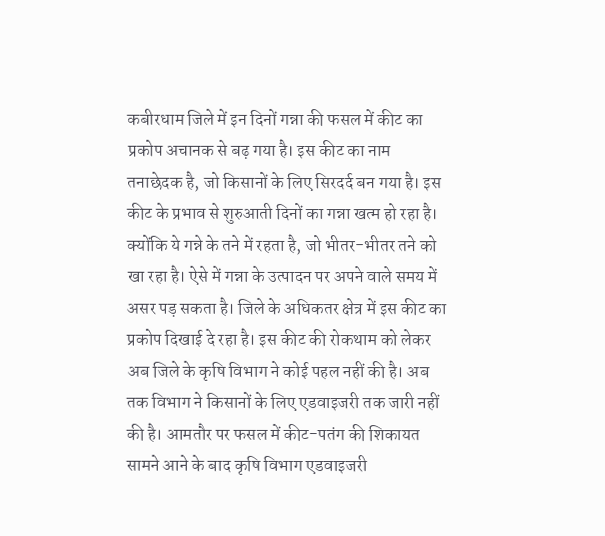कबीरधाम जिले में इन दिनों गन्ना की फसल में कीट का प्रकोप अचानक से बढ़ गया है। इस कीट का नाम तनाछेदक है, जो किसानों के लिए सिरदर्द बन गया है। इस कीट के प्रभाव से शुरुआती दिनों का गन्ना खत्म हो रहा है। क्योंकि ये गन्ने के तने में रहता है, जो भीतर-भीतर तने को खा रहा है। ऐसे में गन्ना के उत्पादन पर अपने वाले समय में असर पड़ सकता है। जिले के अधिकतर क्षेत्र में इस कीट का प्रकोप दिखाई दे रहा है। इस कीट की रोकथाम को लेकर अब जिले के कृषि विभाग ने कोई पहल नहीं की है। अब तक विभाग ने किसानों के लिए एडवाइजरी तक जारी नहीं की है। आमतौर पर फसल में कीट-पतंग की शिकायत सामने आने के बाद कृषि विभाग एडवाइजरी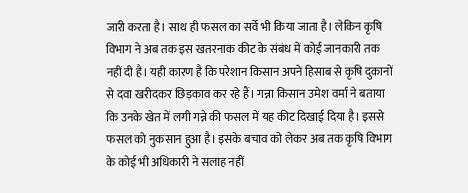जारी करता है। साथ ही फसल का सर्वे भी किया जाता है। लेकिन कृषि विभाग ने अब तक इस खतरनाक कीट के संबंध में कोई जानकारी तक नहीं दी है। यही कारण है कि परेशान किसान अपने हिसाब से कृषि दुकानों से दवा खरीदकर छिड़काव कर रहे हैं। गन्ना किसान उमेश वर्मा ने बताया कि उनके खेत में लगी गन्ने की फसल में यह कीट दिखाई दिया है। इससे फसल को नुकसान हुआ है। इसके बचाव को लेकर अब तक कृषि विभाग के कोई भी अधिकारी ने सलाह नहीं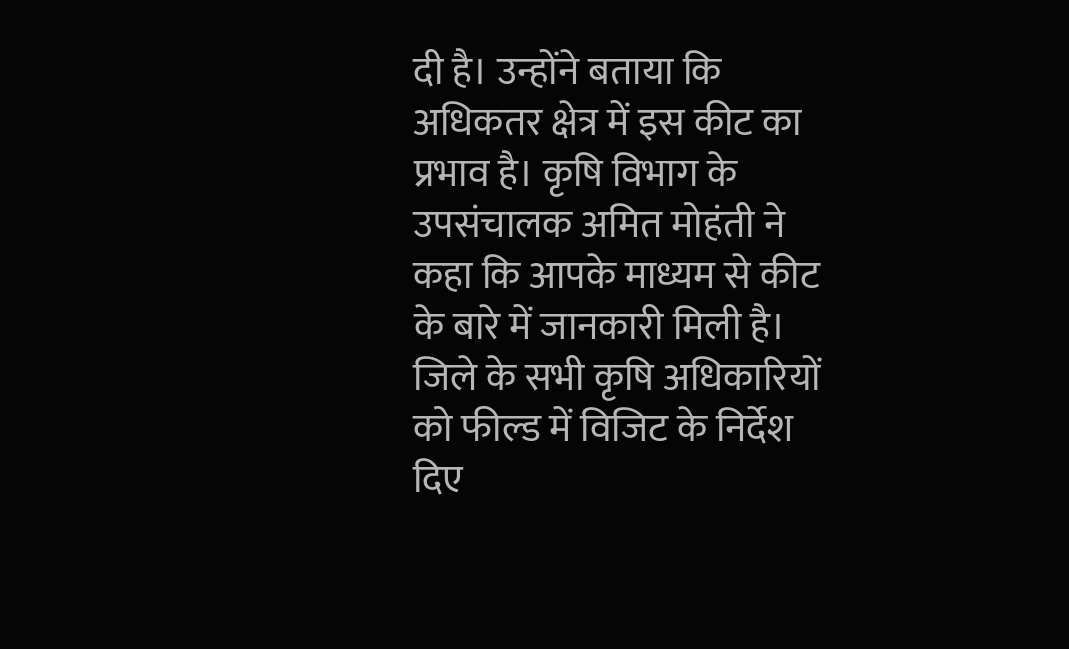दी है। उन्होंने बताया कि अधिकतर क्षेत्र में इस कीट का प्रभाव है। कृषि विभाग के उपसंचालक अमित मोहंती ने कहा कि आपके माध्यम से कीट के बारे में जानकारी मिली है। जिले के सभी कृषि अधिकारियों को फील्ड में विजिट के निर्देश दिए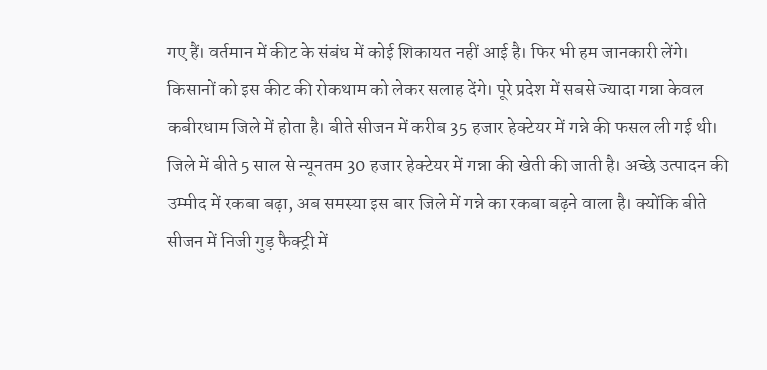गए हैं। वर्तमान में कीट के संबंध में कोई शिकायत नहीं आई है। फिर भी हम जानकारी लेंगे। किसानों को इस कीट की रोकथाम को लेकर सलाह देंगे। पूरे प्रदेश में सबसे ज्यादा गन्ना केवल कबीरधाम जिले में होता है। बीते सीजन में करीब 35 हजार हेक्टेयर में गन्ने की फसल ली गई थी। जिले में बीते 5 साल से न्यूनतम 30 हजार हेक्टेयर में गन्ना की खेती की जाती है। अच्छे उत्पादन की उम्मीद में रकबा बढ़ा, अब समस्या इस बार जिले में गन्ने का रकबा बढ़ने वाला है। क्योंकि बीते सीजन में निजी गुड़ फैक्ट्री में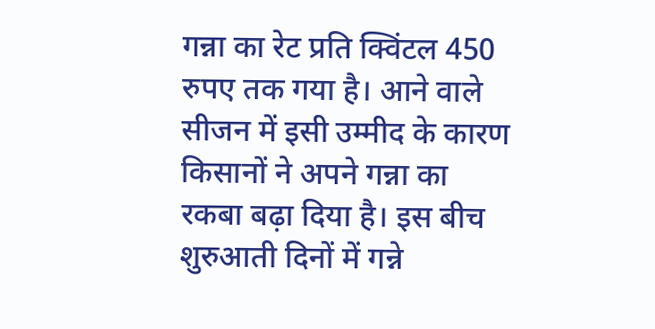गन्ना का रेट प्रति क्विंटल 450 रुपए तक गया है। आने वाले सीजन में इसी उम्मीद के कारण किसानों ने अपने गन्ना का रकबा बढ़ा दिया है। इस बीच शुरुआती दिनों में गन्ने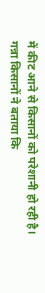में कीट आने से किसानों को परेशानी हो रही है। गन्ना किसानों ने बताया कि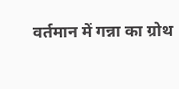वर्तमान में गन्ना का ग्रोथ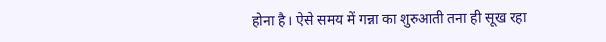होना है। ऐसे समय में गन्ना का शुरुआती तना ही सूख रहा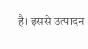है। इससे उत्पादन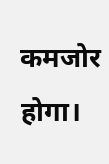कमजोर होगा।